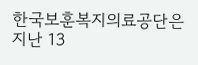한국보훈복지의료공단은 지난 13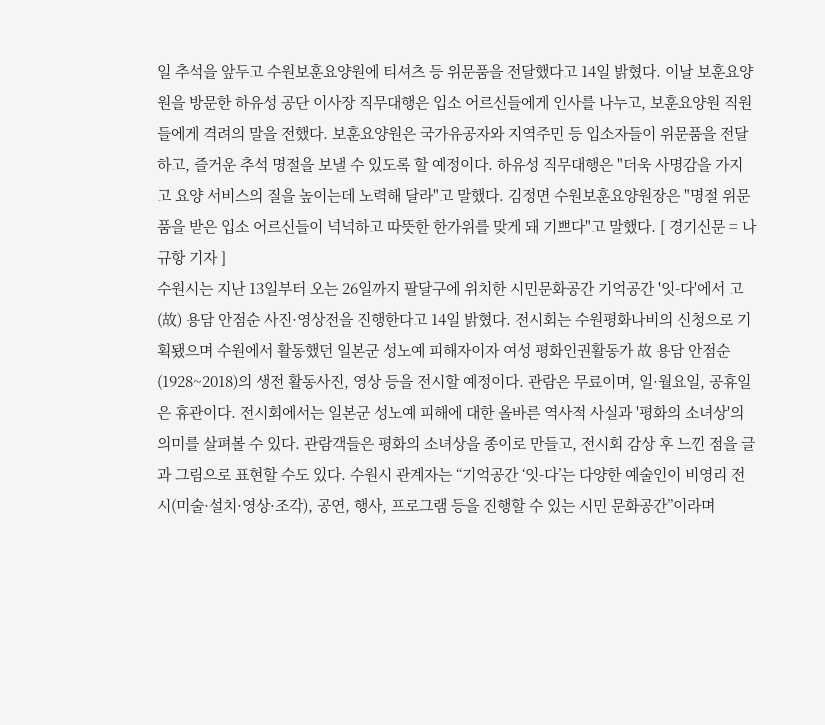일 추석을 앞두고 수원보훈요양원에 티셔츠 등 위문품을 전달했다고 14일 밝혔다. 이날 보훈요양원을 방문한 하유성 공단 이사장 직무대행은 입소 어르신들에게 인사를 나누고, 보훈요양원 직원들에게 격려의 말을 전했다. 보훈요양원은 국가유공자와 지역주민 등 입소자들이 위문품을 전달하고, 즐거운 추석 명절을 보낼 수 있도록 할 예정이다. 하유성 직무대행은 "더욱 사명감을 가지고 요양 서비스의 질을 높이는데 노력해 달라"고 말했다. 김정면 수원보훈요양원장은 "명절 위문품을 받은 입소 어르신들이 넉넉하고 따뜻한 한가위를 맞게 돼 기쁘다"고 말했다. [ 경기신문 = 나규항 기자 ]
수원시는 지난 13일부터 오는 26일까지 팔달구에 위치한 시민문화공간 기억공간 '잇-다'에서 고(故) 용담 안점순 사진·영상전을 진행한다고 14일 밝혔다. 전시회는 수원평화나비의 신청으로 기획됐으며 수원에서 활동했던 일본군 성노예 피해자이자 여성 평화인권활동가 故 용담 안점순(1928~2018)의 생전 활동사진, 영상 등을 전시할 예정이다. 관람은 무료이며, 일·월요일, 공휴일은 휴관이다. 전시회에서는 일본군 성노예 피해에 대한 올바른 역사적 사실과 '평화의 소녀상'의 의미를 살펴볼 수 있다. 관람객들은 평화의 소녀상을 종이로 만들고, 전시회 감상 후 느낀 점을 글과 그림으로 표현할 수도 있다. 수원시 관계자는 “기억공간 ‘잇-다’는 다양한 예술인이 비영리 전시(미술·설치·영상·조각), 공연, 행사, 프로그램 등을 진행할 수 있는 시민 문화공간”이라며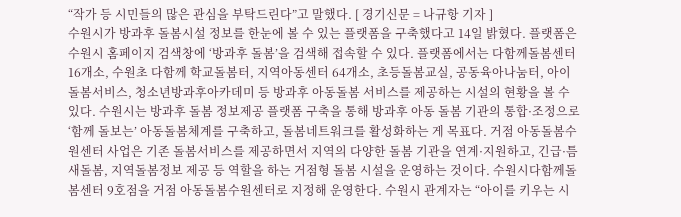“작가 등 시민들의 많은 관심을 부탁드린다”고 말했다. [ 경기신문 = 나규항 기자 ]
수원시가 방과후 돌봄시설 정보를 한눈에 볼 수 있는 플랫폼을 구축했다고 14일 밝혔다. 플랫폼은 수원시 홈페이지 검색창에 ‘방과후 돌봄’을 검색해 접속할 수 있다. 플랫폼에서는 다함께돌봄센터 16개소, 수원초 다함께 학교돌봄터, 지역아동센터 64개소, 초등돌봄교실, 공동육아나눔터, 아이돌봄서비스, 청소년방과후아카데미 등 방과후 아동돌봄 서비스를 제공하는 시설의 현황을 볼 수 있다. 수원시는 방과후 돌봄 정보제공 플랫폼 구축을 통해 방과후 아동 돌봄 기관의 통합·조정으로 ‘함께 돌보는’ 아동돌봄체계를 구축하고, 돌봄네트워크를 활성화하는 게 목표다. 거점 아동돌봄수원센터 사업은 기존 돌봄서비스를 제공하면서 지역의 다양한 돌봄 기관을 연계·지원하고, 긴급·틈새돌봄, 지역돌봄정보 제공 등 역할을 하는 거점형 돌봄 시설을 운영하는 것이다. 수원시다함께돌봄센터 9호점을 거점 아동돌봄수원센터로 지정해 운영한다. 수원시 관계자는 “아이를 키우는 시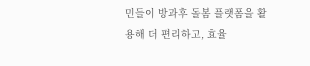민들이 방과후 돌봄 플랫폼을 활용해 더 편리하고, 효율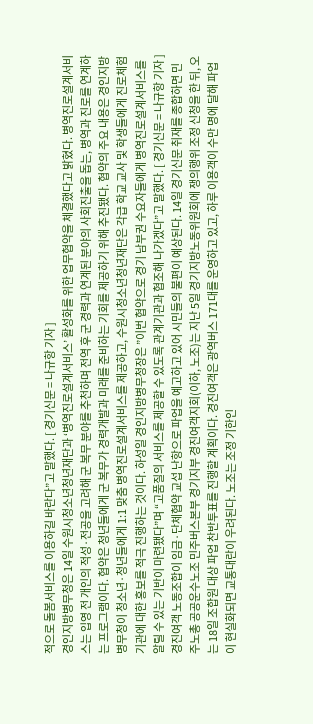적으로 돌봄서비스를 이용하길 바란다”고 말했다. [ 경기신문 = 나규항 기자 ]
경인지방병무청은 14일 수원시청소년청년재단과 ‘병역진로설계서비스’ 활성화를 위한 업무협약을 체결했다고 밝혔다. 병역진로설계서비스는 입영 전 개인의 적성·전공을 고려해 군 복무 분야를 추천하며 전역 후 군 경력과 연계된 분야의 사회진출을 돕는, 병역과 진로를 연계하는 프로그램이다. 협약은 청년들에게 군 복무가 경력개발과 미래를 준비하는 기회를 제공하기 위해 추진됐다. 협약의 주요 내용은 경인지방병무청이 청소년·청년들에게 1:1 맞춤 병역진로설계서비스를 제공하고, 수원시청소년청년재단은 각급 학교 교사 및 학생들에게 진로체험기관에 대한 홍보를 적극 진행하는 것이다. 하성일 경인지방병무청장은 ”이번 협약으로 경기 남부권 수요자들에게 병역진로설계서비스를 알릴 수 있는 기반이 마련됐다”며 “고품질의 서비스를 제공할 수 있도록 관계기관과 협조해 나가겠다”고 말했다. [ 경기신문 = 나규항 기자 ]
경진여객 노동조합이 임금·단체협약 교섭 난항으로 파업을 예고하고 있어 시민들의 불편이 예상된다. 14일 경기신문 취재를 종합하면 민주노총 공공운수노조 민주버스본부 경기지부 경진여객지회(이하, 노조)는 지난 5일 경기지방노동위원회에 쟁의행위 조정 신청을 한 뒤, 오는 18일 조합원 대상 파업 찬반투표를 진행할 계획이다. 경진여객은 광역버스 171대를 운영하고 있고, 하루 이용객이 수만 명에 달해 파업이 현실화되면 교통대란이 우려된다. 노조는 조정 기한인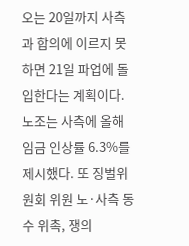오는 20일까지 사측과 합의에 이르지 못하면 21일 파업에 돌입한다는 계획이다. 노조는 사측에 올해 임금 인상률 6.3%를 제시했다. 또 징벌위원회 위원 노·사측 동수 위촉, 쟁의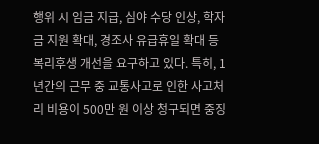행위 시 임금 지급, 심야 수당 인상, 학자금 지원 확대, 경조사 유급휴일 확대 등 복리후생 개선을 요구하고 있다. 특히, 1년간의 근무 중 교통사고로 인한 사고처리 비용이 500만 원 이상 청구되면 중징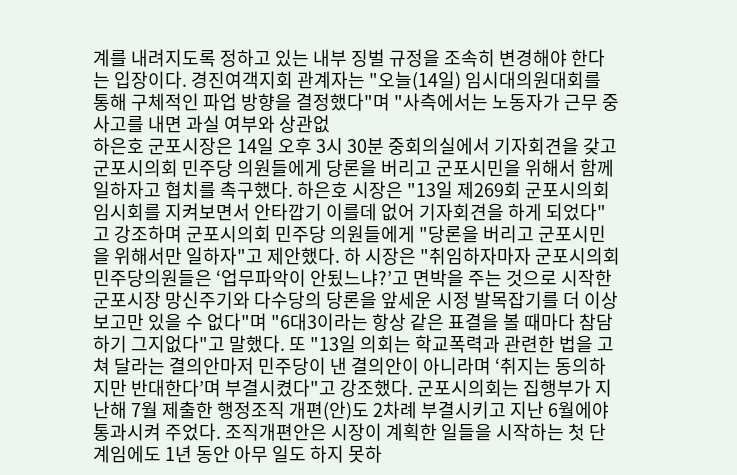계를 내려지도록 정하고 있는 내부 징벌 규정을 조속히 변경해야 한다는 입장이다. 경진여객지회 관계자는 "오늘(14일) 임시대의원대회를 통해 구체적인 파업 방향을 결정했다"며 "사측에서는 노동자가 근무 중 사고를 내면 과실 여부와 상관없
하은호 군포시장은 14일 오후 3시 30분 중회의실에서 기자회견을 갖고 군포시의회 민주당 의원들에게 당론을 버리고 군포시민을 위해서 함께 일하자고 협치를 촉구했다. 하은호 시장은 "13일 제269회 군포시의회 임시회를 지켜보면서 안타깝기 이를데 없어 기자회견을 하게 되었다"고 강조하며 군포시의회 민주당 의원들에게 "당론을 버리고 군포시민을 위해서만 일하자"고 제안했다. 하 시장은 "취임하자마자 군포시의회 민주당의원들은 ‘업무파악이 안됬느냐?’고 면박을 주는 것으로 시작한 군포시장 망신주기와 다수당의 당론을 앞세운 시정 발목잡기를 더 이상 보고만 있을 수 없다"며 "6대3이라는 항상 같은 표결을 볼 때마다 참담하기 그지없다"고 말했다. 또 "13일 의회는 학교폭력과 관련한 법을 고쳐 달라는 결의안마저 민주당이 낸 결의안이 아니라며 ‘취지는 동의하지만 반대한다’며 부결시켰다"고 강조했다. 군포시의회는 집행부가 지난해 7월 제출한 행정조직 개편(안)도 2차례 부결시키고 지난 6월에야 통과시켜 주었다. 조직개편안은 시장이 계획한 일들을 시작하는 첫 단계임에도 1년 동안 아무 일도 하지 못하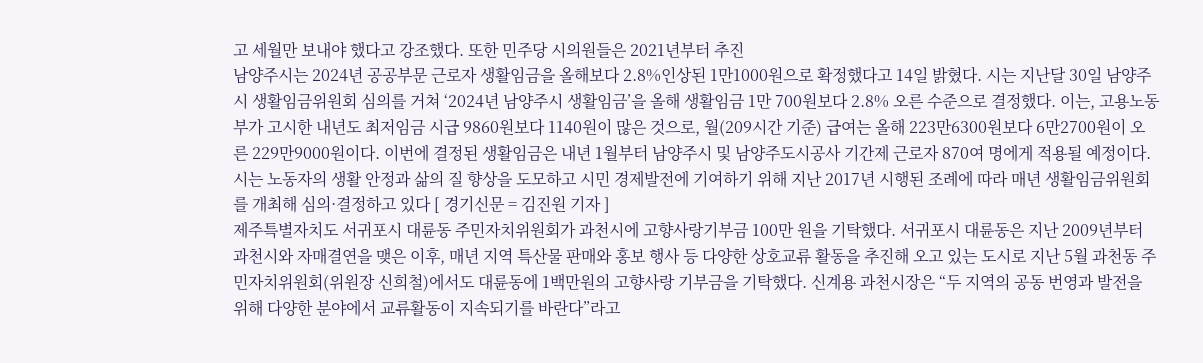고 세월만 보내야 했다고 강조했다. 또한 민주당 시의원들은 2021년부터 추진
남양주시는 2024년 공공부문 근로자 생활임금을 올해보다 2.8%인상된 1만1000원으로 확정했다고 14일 밝혔다. 시는 지난달 30일 남양주시 생활임금위원회 심의를 거쳐 ‘2024년 남양주시 생활임금’을 올해 생활임금 1만 700원보다 2.8% 오른 수준으로 결정했다. 이는, 고용노동부가 고시한 내년도 최저임금 시급 9860원보다 1140원이 많은 것으로, 월(209시간 기준) 급여는 올해 223만6300원보다 6만2700원이 오른 229만9000원이다. 이번에 결정된 생활임금은 내년 1월부터 남양주시 및 남양주도시공사 기간제 근로자 870여 명에게 적용될 예정이다. 시는 노동자의 생활 안정과 삶의 질 향상을 도모하고 시민 경제발전에 기여하기 위해 지난 2017년 시행된 조례에 따라 매년 생활임금위원회를 개최해 심의·결정하고 있다 [ 경기신문 = 김진원 기자 ]
제주특별자치도 서귀포시 대륜동 주민자치위원회가 과천시에 고향사랑기부금 100만 원을 기탁했다. 서귀포시 대륜동은 지난 2009년부터 과천시와 자매결연을 맺은 이후, 매년 지역 특산물 판매와 홍보 행사 등 다양한 상호교류 활동을 추진해 오고 있는 도시로 지난 5월 과천동 주민자치위원회(위원장 신희철)에서도 대륜동에 1백만원의 고향사랑 기부금을 기탁했다. 신계용 과천시장은 “두 지역의 공동 번영과 발전을 위해 다양한 분야에서 교류활동이 지속되기를 바란다”라고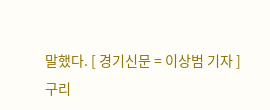말했다. [ 경기신문 = 이상범 기자 ]
구리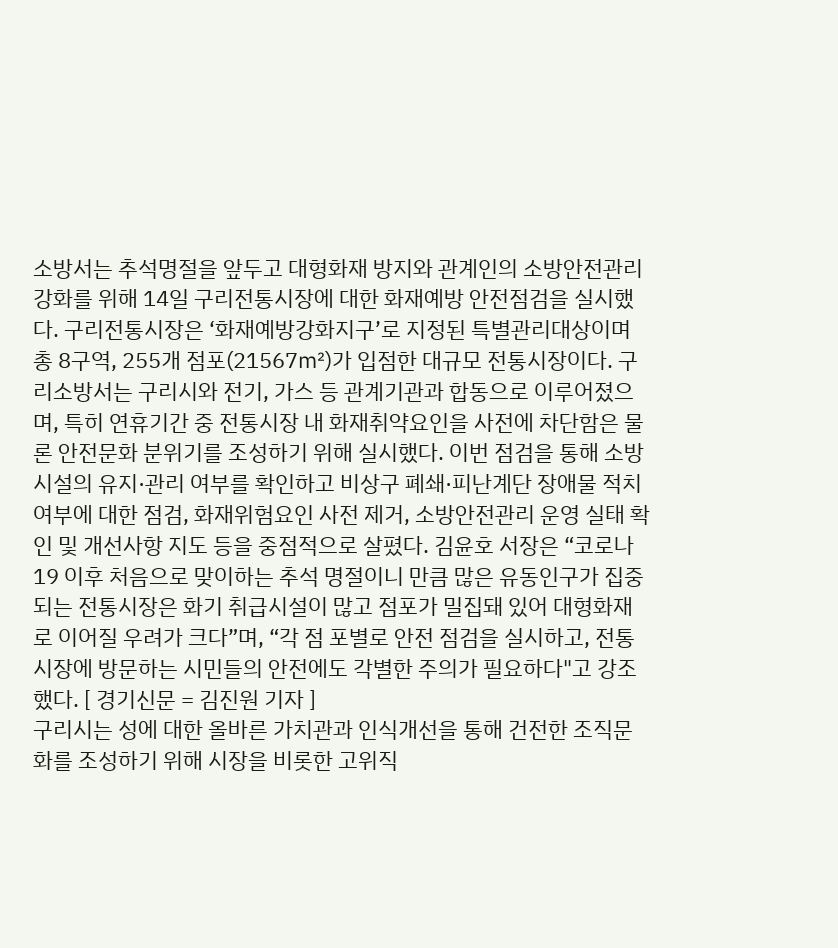소방서는 추석명절을 앞두고 대형화재 방지와 관계인의 소방안전관리 강화를 위해 14일 구리전통시장에 대한 화재예방 안전점검을 실시했다. 구리전통시장은 ‘화재예방강화지구’로 지정된 특별관리대상이며 총 8구역, 255개 점포(21567㎡)가 입점한 대규모 전통시장이다. 구리소방서는 구리시와 전기, 가스 등 관계기관과 합동으로 이루어졌으며, 특히 연휴기간 중 전통시장 내 화재취약요인을 사전에 차단함은 물론 안전문화 분위기를 조성하기 위해 실시했다. 이번 점검을 통해 소방시설의 유지·관리 여부를 확인하고 비상구 폐쇄·피난계단 장애물 적치 여부에 대한 점검, 화재위험요인 사전 제거, 소방안전관리 운영 실태 확인 및 개선사항 지도 등을 중점적으로 살폈다. 김윤호 서장은 “코로나19 이후 처음으로 맞이하는 추석 명절이니 만큼 많은 유동인구가 집중되는 전통시장은 화기 취급시설이 많고 점포가 밀집돼 있어 대형화재로 이어질 우려가 크다”며, “각 점 포별로 안전 점검을 실시하고, 전통시장에 방문하는 시민들의 안전에도 각별한 주의가 필요하다"고 강조했다. [ 경기신문 = 김진원 기자 ]
구리시는 성에 대한 올바른 가치관과 인식개선을 통해 건전한 조직문화를 조성하기 위해 시장을 비롯한 고위직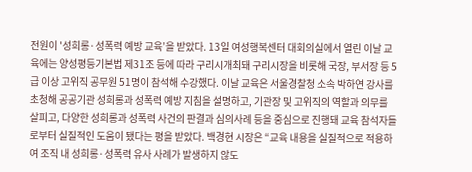전원이 '성희롱·성폭력 예방 교육’을 받았다. 13일 여성행복센터 대회의실에서 열린 이날 교육에는 양성평등기본법 제31조 등에 따라 구리시개최돼 구리시장을 비롯해 국장, 부서장 등 5급 이상 고위직 공무원 51명이 참석해 수강했다. 이날 교육은 서울경찰청 소속 박하연 강사를 초청해 공공기관 성희롱과 성폭력 예방 지침을 설명하고, 기관장 및 고위직의 역할과 의무를 살피고, 다양한 성희롱과 성폭력 사건의 판결과 심의사례 등을 중심으로 진행돼 교육 참석자들로부터 실질적인 도움이 됐다는 평을 받았다. 백경현 시장은 “교육 내용을 실질적으로 적용하여 조직 내 성희롱·성폭력 유사 사례가 발생하지 않도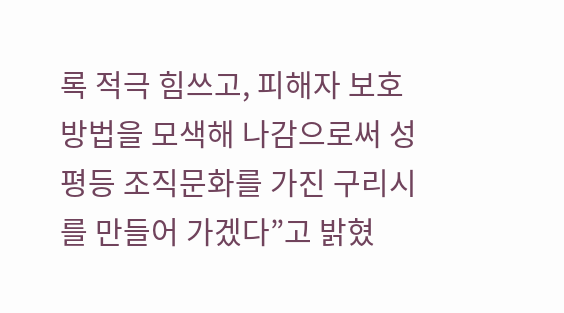록 적극 힘쓰고, 피해자 보호 방법을 모색해 나감으로써 성 평등 조직문화를 가진 구리시를 만들어 가겠다”고 밝혔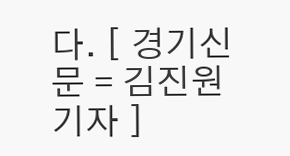다. [ 경기신문 = 김진원 기자 ]